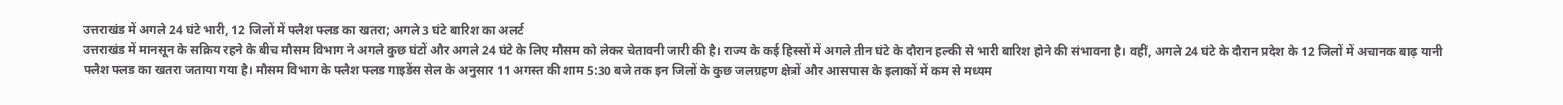उत्तराखंड में अगले 24 घंटे भारी, 12 जिलों में फ्लैश फ्लड का खतरा; अगले 3 घंटे बारिश का अलर्ट
उत्तराखंड में मानसून के सक्रिय रहने के बीच मौसम विभाग ने अगले कुछ घंटों और अगले 24 घंटे के लिए मौसम को लेकर चेतावनी जारी की है। राज्य के कई हिस्सों में अगले तीन घंटे के दौरान हल्की से भारी बारिश होने की संभावना है। वहीं, अगले 24 घंटे के दौरान प्रदेश के 12 जिलों में अचानक बाढ़ यानी फ्लैश फ्लड का खतरा जताया गया है। मौसम विभाग के फ्लैश फ्लड गाइडेंस सेल के अनुसार 11 अगस्त की शाम 5:30 बजे तक इन जिलों के कुछ जलग्रहण क्षेत्रों और आसपास के इलाकों में कम से मध्यम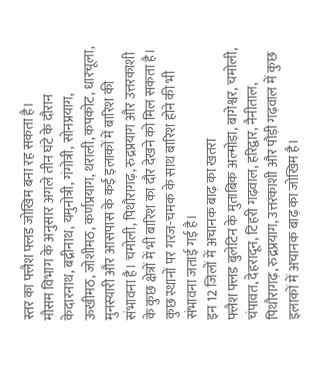स्तर का फ्लैश फ्लड जोखिम बना रह सकता है।
मौसम विभाग के अनुसार अगले तीन घंटे के दौरान केदारनाथ, बद्रीनाथ, यमुनोत्री, गंगोत्री, सोनप्रयाग, ऊखीमठ, जोशीमठ, कर्णप्रयाग, थराली, कपकोट, धारचूला, मुनस्यारी और आसपास के कई इलाकों में बारिश की संभावना है। चमोली, पिथौरागढ़, रुद्रप्रयाग और उत्तरकाशी के कुछ क्षेत्रों में भी बारिश का दौर देखने को मिल सकता है। कुछ स्थानों पर गरज-चमक के साथ बारिश होने की भी संभावना जताई गई है।
इन 12 जिलों में अचानक बाढ़ का खतरा
फ्लैश फ्लड बुलेटिन के मुताबिक अल्मोड़ा, बागेश्वर, चमोली, चंपावत, देहरादून, टिहरी गढ़वाल, हरिद्वार, नैनीताल, पिथौरागढ़, रुद्रप्रयाग, उत्तरकाशी और पौड़ी गढ़वाल में कुछ इलाकों में अचानक बाढ़ का जोखिम है।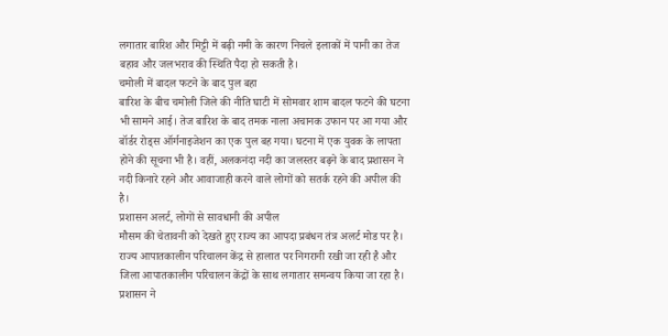लगातार बारिश और मिट्टी में बढ़ी नमी के कारण निचले इलाकों में पानी का तेज बहाव और जलभराव की स्थिति पैदा हो सकती है।
चमोली में बादल फटने के बाद पुल बहा
बारिश के बीच चमोली जिले की नीति घाटी में सोमवार शाम बादल फटने की घटना भी सामने आई। तेज बारिश के बाद तमक नाला अचानक उफान पर आ गया और बॉर्डर रोड्स ऑर्गनाइजेशन का एक पुल बह गया। घटना में एक युवक के लापता होने की सूचना भी है। वहीं, अलकनंदा नदी का जलस्तर बढ़ने के बाद प्रशासन ने नदी किनारे रहने और आवाजाही करने वाले लोगों को सतर्क रहने की अपील की है।
प्रशासन अलर्ट, लोगों से सावधानी की अपील
मौसम की चेतावनी को देखते हुए राज्य का आपदा प्रबंधन तंत्र अलर्ट मोड पर है। राज्य आपातकालीन परिचालन केंद्र से हालात पर निगरानी रखी जा रही है और जिला आपातकालीन परिचालन केंद्रों के साथ लगातार समन्वय किया जा रहा है। प्रशासन ने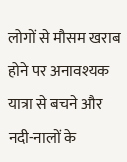लोगों से मौसम खराब होने पर अनावश्यक यात्रा से बचने और नदी-नालों के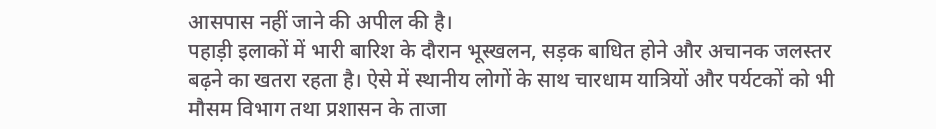आसपास नहीं जाने की अपील की है।
पहाड़ी इलाकों में भारी बारिश के दौरान भूस्खलन, सड़क बाधित होने और अचानक जलस्तर बढ़ने का खतरा रहता है। ऐसे में स्थानीय लोगों के साथ चारधाम यात्रियों और पर्यटकों को भी मौसम विभाग तथा प्रशासन के ताजा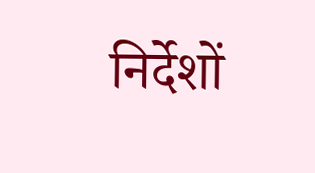निर्देशों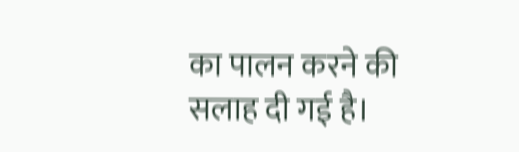का पालन करने की सलाह दी गई है।